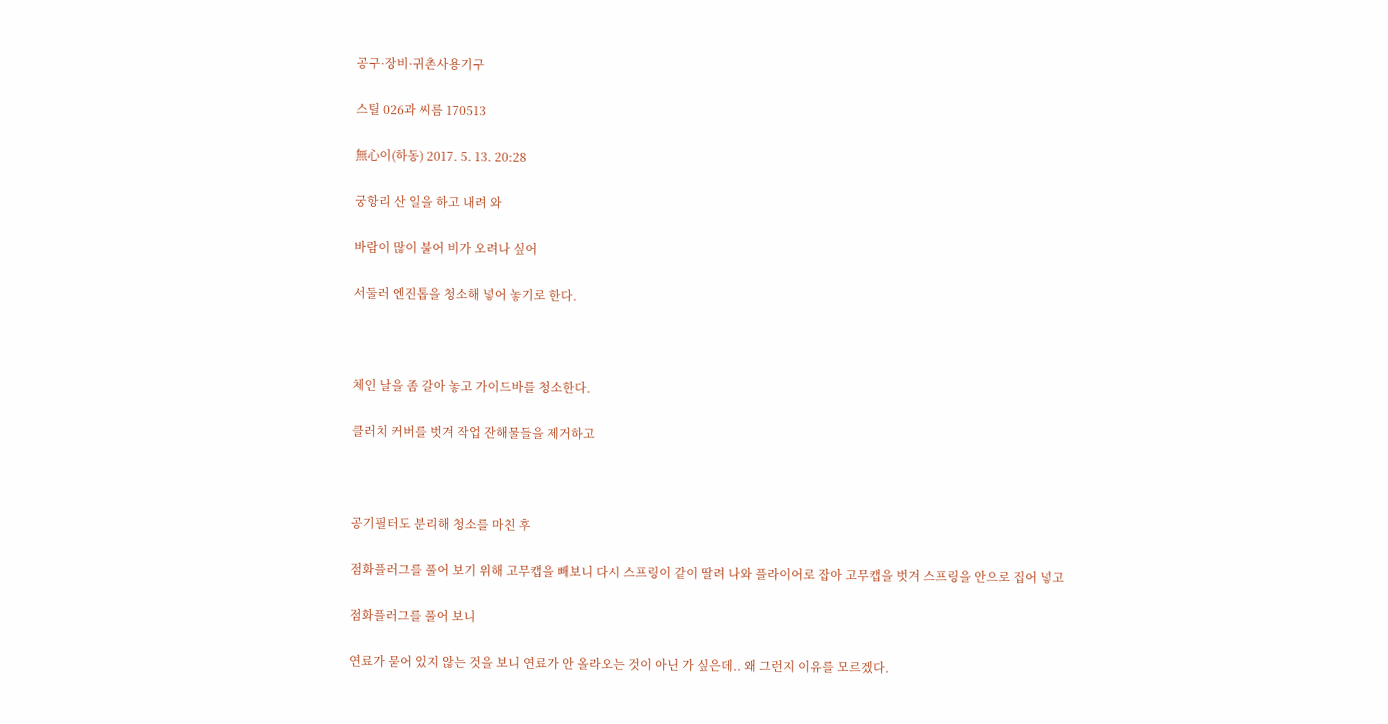공구·장비·귀촌사용기구

스틸 026과 씨름 170513

無心이(하동) 2017. 5. 13. 20:28

궁항리 산 일을 하고 내려 와

바람이 많이 불어 비가 오려나 싶어

서둘러 엔진톱을 청소해 넣어 놓기로 한다.



체인 날을 좀 갈아 놓고 가이드바를 청소한다.

클러치 커버를 벗겨 작업 잔해물들을 제거하고



공기필터도 분리해 청소를 마친 후

점화플러그를 풀어 보기 위해 고무캡을 빼보니 다시 스프링이 같이 딸려 나와 플라이어로 잡아 고무캡을 벗겨 스프링을 안으로 집어 넣고

점화플러그를 풀어 보니

연료가 묻어 있지 않는 것을 보니 연료가 안 올라오는 것이 아닌 가 싶은데.. 왜 그런지 이유를 모르겠다.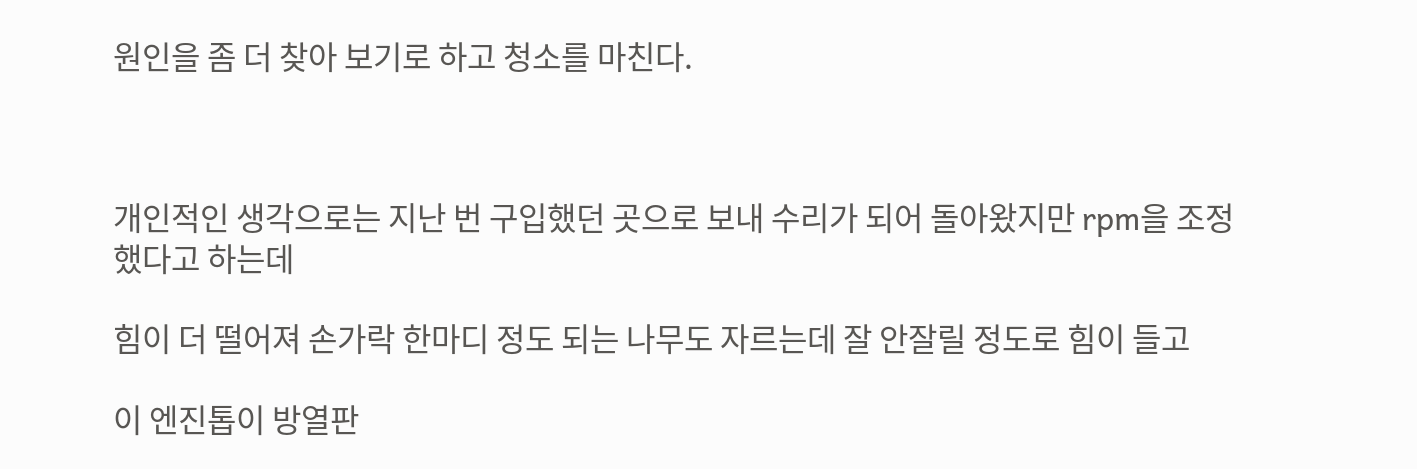원인을 좀 더 찾아 보기로 하고 청소를 마친다.



개인적인 생각으로는 지난 번 구입했던 곳으로 보내 수리가 되어 돌아왔지만 rpm을 조정했다고 하는데

힘이 더 떨어져 손가락 한마디 정도 되는 나무도 자르는데 잘 안잘릴 정도로 힘이 들고

이 엔진톱이 방열판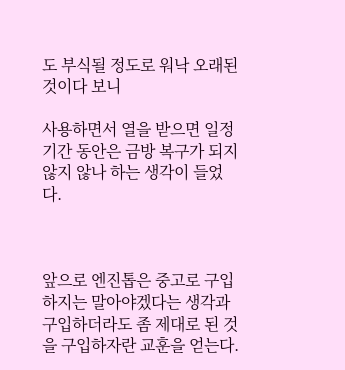도 부식될 정도로 워낙 오래된 것이다 보니

사용하면서 열을 받으면 일정 기간 동안은 금방 복구가 되지 않지 않나 하는 생각이 들었다.



앞으로 엔진톱은 중고로 구입하지는 말아야겠다는 생각과 구입하더라도 좀 제대로 된 것을 구입하자란 교훈을 얻는다.